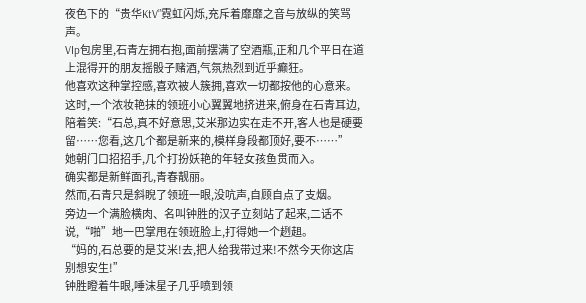夜色下的“贵华KtV”霓虹闪烁,充斥着靡靡之音与放纵的笑骂声。
VIp包房里,石青左拥右抱,面前摆满了空酒瓶,正和几个平日在道上混得开的朋友摇骰子赌酒,气氛热烈到近乎癫狂。
他喜欢这种掌控感,喜欢被人簇拥,喜欢一切都按他的心意来。
这时,一个浓妆艳抹的领班小心翼翼地挤进来,俯身在石青耳边,陪着笑:“石总,真不好意思,艾米那边实在走不开,客人也是硬要留……您看,这几个都是新来的,模样身段都顶好,要不……”
她朝门口招招手,几个打扮妖艳的年轻女孩鱼贯而入。
确实都是新鲜面孔,青春靓丽。
然而,石青只是斜睨了领班一眼,没吭声,自顾自点了支烟。
旁边一个满脸横肉、名叫钟胜的汉子立刻站了起来,二话不说,“啪”地一巴掌甩在领班脸上,打得她一个趔趄。
“妈的,石总要的是艾米!去,把人给我带过来!不然今天你这店别想安生!”
钟胜瞪着牛眼,唾沫星子几乎喷到领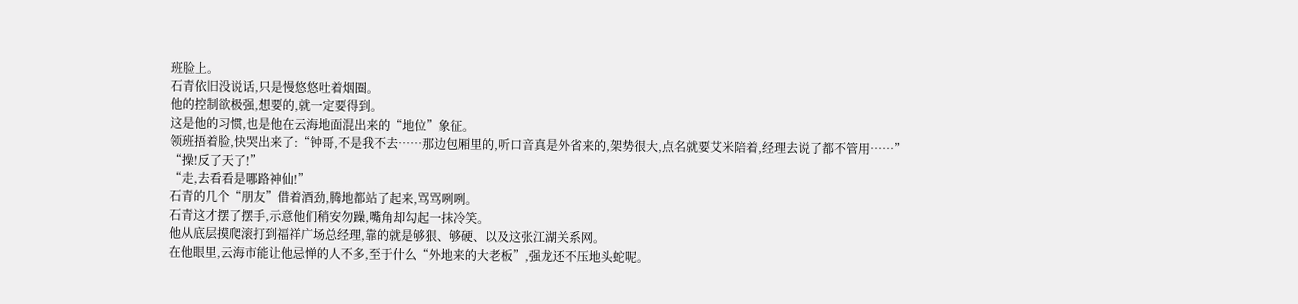班脸上。
石青依旧没说话,只是慢悠悠吐着烟圈。
他的控制欲极强,想要的,就一定要得到。
这是他的习惯,也是他在云海地面混出来的“地位”象征。
领班捂着脸,快哭出来了:“钟哥,不是我不去……那边包厢里的,听口音真是外省来的,架势很大,点名就要艾米陪着,经理去说了都不管用……”
“操!反了天了!”
“走,去看看是哪路神仙!”
石青的几个“朋友”借着酒劲,腾地都站了起来,骂骂咧咧。
石青这才摆了摆手,示意他们稍安勿躁,嘴角却勾起一抹冷笑。
他从底层摸爬滚打到福祥广场总经理,靠的就是够狠、够硬、以及这张江湖关系网。
在他眼里,云海市能让他忌惮的人不多,至于什么“外地来的大老板”,强龙还不压地头蛇呢。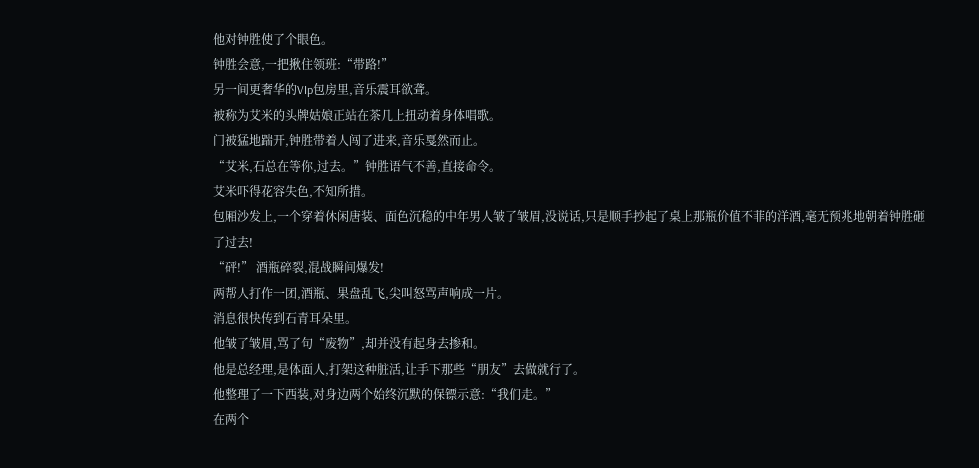他对钟胜使了个眼色。
钟胜会意,一把揪住领班:“带路!”
另一间更奢华的VIp包房里,音乐震耳欲聋。
被称为艾米的头牌姑娘正站在茶几上扭动着身体唱歌。
门被猛地踹开,钟胜带着人闯了进来,音乐戛然而止。
“艾米,石总在等你,过去。”钟胜语气不善,直接命令。
艾米吓得花容失色,不知所措。
包厢沙发上,一个穿着休闲唐装、面色沉稳的中年男人皱了皱眉,没说话,只是顺手抄起了桌上那瓶价值不菲的洋酒,毫无预兆地朝着钟胜砸了过去!
“砰!” 酒瓶碎裂,混战瞬间爆发!
两帮人打作一团,酒瓶、果盘乱飞,尖叫怒骂声响成一片。
消息很快传到石青耳朵里。
他皱了皱眉,骂了句“废物”,却并没有起身去掺和。
他是总经理,是体面人,打架这种脏活,让手下那些“朋友”去做就行了。
他整理了一下西装,对身边两个始终沉默的保镖示意:“我们走。”
在两个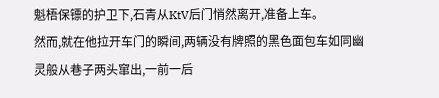魁梧保镖的护卫下,石青从KtV后门悄然离开,准备上车。
然而,就在他拉开车门的瞬间,两辆没有牌照的黑色面包车如同幽灵般从巷子两头窜出,一前一后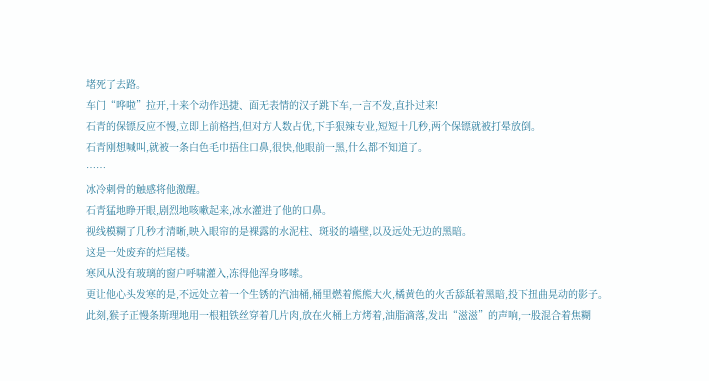堵死了去路。
车门“哗啦”拉开,十来个动作迅捷、面无表情的汉子跳下车,一言不发,直扑过来!
石青的保镖反应不慢,立即上前格挡,但对方人数占优,下手狠辣专业,短短十几秒,两个保镖就被打晕放倒。
石青刚想喊叫,就被一条白色毛巾捂住口鼻,很快,他眼前一黑,什么都不知道了。
……
冰冷刺骨的触感将他激醒。
石青猛地睁开眼,剧烈地咳嗽起来,冰水灌进了他的口鼻。
视线模糊了几秒才清晰,映入眼帘的是裸露的水泥柱、斑驳的墙壁,以及远处无边的黑暗。
这是一处废弃的烂尾楼。
寒风从没有玻璃的窗户呼啸灌入,冻得他浑身哆嗦。
更让他心头发寒的是,不远处立着一个生锈的汽油桶,桶里燃着熊熊大火,橘黄色的火舌舔舐着黑暗,投下扭曲晃动的影子。
此刻,猴子正慢条斯理地用一根粗铁丝穿着几片肉,放在火桶上方烤着,油脂滴落,发出“滋滋”的声响,一股混合着焦糊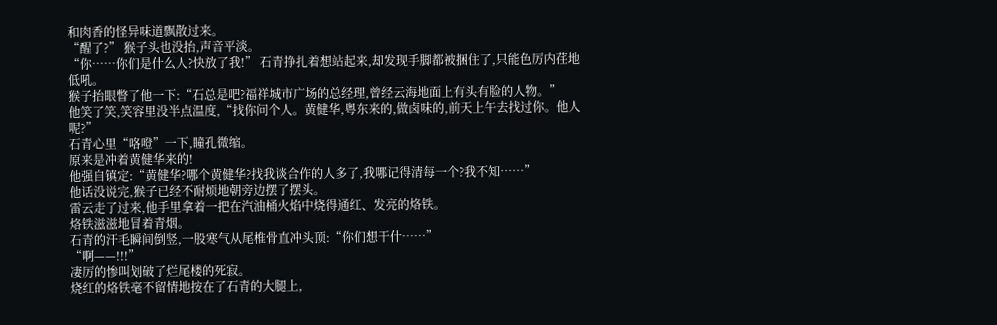和肉香的怪异味道飘散过来。
“醒了?” 猴子头也没抬,声音平淡。
“你……你们是什么人?快放了我!” 石青挣扎着想站起来,却发现手脚都被捆住了,只能色厉内荏地低吼。
猴子抬眼瞥了他一下:“石总是吧?福祥城市广场的总经理,曾经云海地面上有头有脸的人物。”
他笑了笑,笑容里没半点温度,“找你问个人。黄健华,粤东来的,做卤味的,前天上午去找过你。他人呢?”
石青心里“咯噔”一下,瞳孔微缩。
原来是冲着黄健华来的!
他强自镇定:“黄健华?哪个黄健华?找我谈合作的人多了,我哪记得清每一个?我不知……”
他话没说完,猴子已经不耐烦地朝旁边摆了摆头。
雷云走了过来,他手里拿着一把在汽油桶火焰中烧得通红、发亮的烙铁。
烙铁滋滋地冒着青烟。
石青的汗毛瞬间倒竖,一股寒气从尾椎骨直冲头顶:“你们想干什……”
“啊——!!!”
凄厉的惨叫划破了烂尾楼的死寂。
烧红的烙铁毫不留情地按在了石青的大腿上,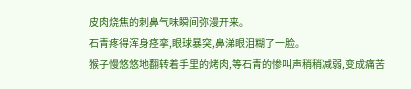皮肉烧焦的刺鼻气味瞬间弥漫开来。
石青疼得浑身痉挛,眼球暴突,鼻涕眼泪糊了一脸。
猴子慢悠悠地翻转着手里的烤肉,等石青的惨叫声稍稍减弱,变成痛苦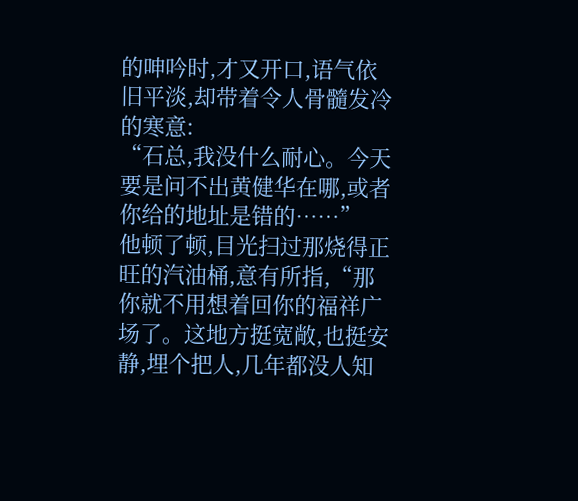的呻吟时,才又开口,语气依旧平淡,却带着令人骨髓发冷的寒意:
“石总,我没什么耐心。今天要是问不出黄健华在哪,或者你给的地址是错的……”
他顿了顿,目光扫过那烧得正旺的汽油桶,意有所指,“那你就不用想着回你的福祥广场了。这地方挺宽敞,也挺安静,埋个把人,几年都没人知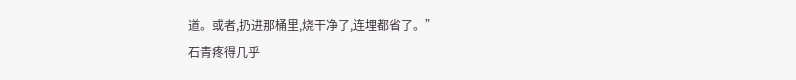道。或者,扔进那桶里,烧干净了,连埋都省了。”
石青疼得几乎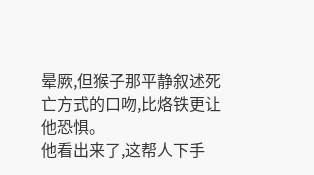晕厥,但猴子那平静叙述死亡方式的口吻,比烙铁更让他恐惧。
他看出来了,这帮人下手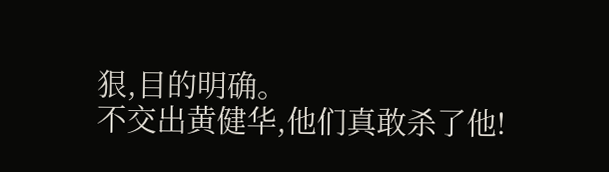狠,目的明确。
不交出黄健华,他们真敢杀了他!